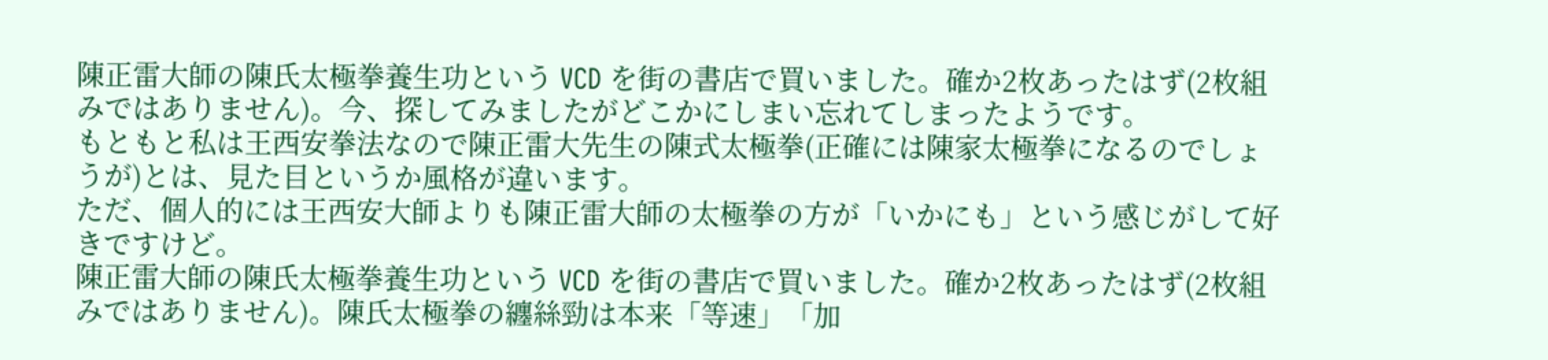陳正雷大師の陳氏太極拳養生功という VCD を街の書店で買いました。確か2枚あったはず(2枚組みではありません)。今、探してみましたがどこかにしまい忘れてしまったようです。
もともと私は王西安拳法なので陳正雷大先生の陳式太極拳(正確には陳家太極拳になるのでしょうが)とは、見た目というか風格が違います。
ただ、個人的には王西安大師よりも陳正雷大師の太極拳の方が「いかにも」という感じがして好きですけど。
陳正雷大師の陳氏太極拳養生功という VCD を街の書店で買いました。確か2枚あったはず(2枚組みではありません)。陳氏太極拳の纏絲勁は本来「等速」「加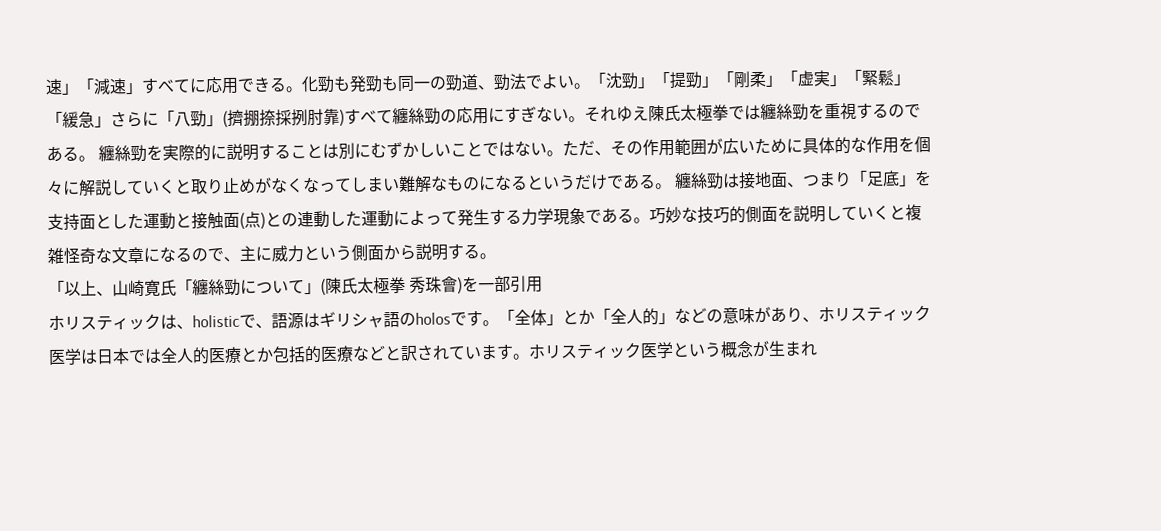速」「減速」すべてに応用できる。化勁も発勁も同一の勁道、勁法でよい。「沈勁」「提勁」「剛柔」「虚実」「緊鬆」「緩急」さらに「八勁」(擠掤捺採挒肘靠)すべて纏絲勁の応用にすぎない。それゆえ陳氏太極拳では纏絲勁を重視するのである。 纏絲勁を実際的に説明することは別にむずかしいことではない。ただ、その作用範囲が広いために具体的な作用を個々に解説していくと取り止めがなくなってしまい難解なものになるというだけである。 纏絲勁は接地面、つまり「足底」を支持面とした運動と接触面(点)との連動した運動によって発生する力学現象である。巧妙な技巧的側面を説明していくと複雑怪奇な文章になるので、主に威力という側面から説明する。
「以上、山崎寛氏「纏絲勁について」(陳氏太極拳 秀珠會)を一部引用
ホリスティックは、holisticで、語源はギリシャ語のholosです。「全体」とか「全人的」などの意味があり、ホリスティック医学は日本では全人的医療とか包括的医療などと訳されています。ホリスティック医学という概念が生まれ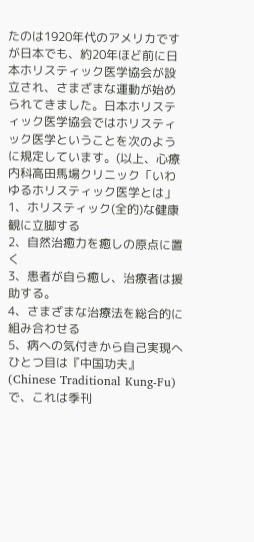たのは1920年代のアメリカですが日本でも、約20年ほど前に日本ホリスティック医学協会が設立され、さまざまな運動が始められてきました。日本ホリスティック医学協会ではホリスティック医学ということを次のように規定しています。(以上、心療内科高田馬場クリニック「いわゆるホリスティック医学とは」
1、ホリスティック(全的)な健康観に立脚する
2、自然治癒力を癒しの原点に置く
3、患者が自ら癒し、治療者は援助する。
4、さまざまな治療法を総合的に組み合わせる
5、病への気付きから自己実現へ
ひとつ目は『中国功夫』(Chinese Traditional Kung-Fu)で、これは季刊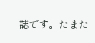誌です。たまた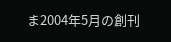ま2004年5月の創刊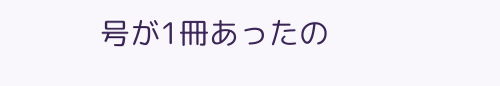号が1冊あったの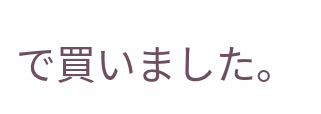で買いました。